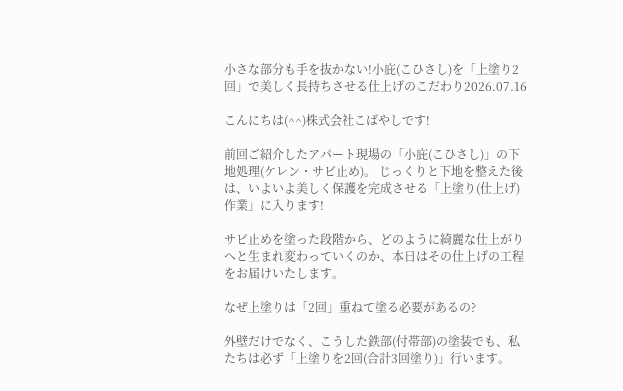小さな部分も手を抜かない!小庇(こひさし)を「上塗り2回」で美しく長持ちさせる仕上げのこだわり2026.07.16

こんにちは(^^)株式会社こばやしです!

前回ご紹介したアパート現場の「小庇(こひさし)」の下地処理(ケレン・サビ止め)。 じっくりと下地を整えた後は、いよいよ美しく保護を完成させる「上塗り(仕上げ)作業」に入ります!

サビ止めを塗った段階から、どのように綺麗な仕上がりへと生まれ変わっていくのか、本日はその仕上げの工程をお届けいたします。

なぜ上塗りは「2回」重ねて塗る必要があるの?

外壁だけでなく、こうした鉄部(付帯部)の塗装でも、私たちは必ず「上塗りを2回(合計3回塗り)」行います。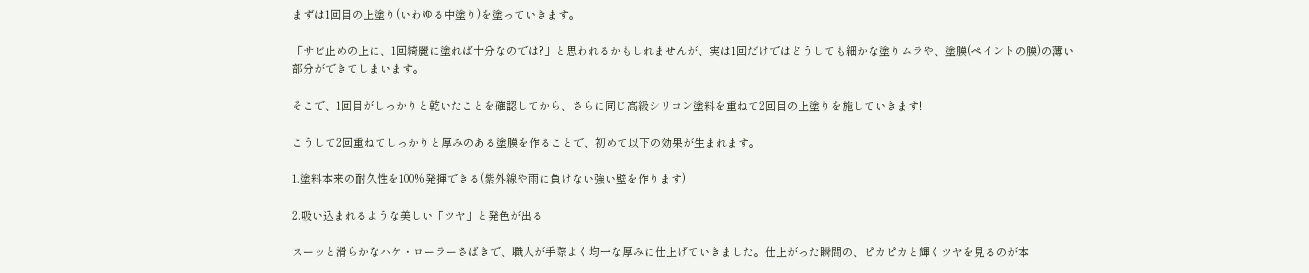まずは1回目の上塗り(いわゆる中塗り)を塗っていきます。

「サビ止めの上に、1回綺麗に塗れば十分なのでは?」と思われるかもしれませんが、実は1回だけではどうしても細かな塗りムラや、塗膜(ペイントの膜)の薄い部分ができてしまいます。

そこで、1回目がしっかりと乾いたことを確認してから、さらに同じ高級シリコン塗料を重ねて2回目の上塗りを施していきます!

こうして2回重ねてしっかりと厚みのある塗膜を作ることで、初めて以下の効果が生まれます。

1.塗料本来の耐久性を100%発揮できる(紫外線や雨に負けない強い壁を作ります)

2.吸い込まれるような美しい「ツヤ」と発色が出る

スーッと滑らかなハケ・ローラーさばきで、職人が手際よく均一な厚みに仕上げていきました。仕上がった瞬間の、ピカピカと輝くツヤを見るのが本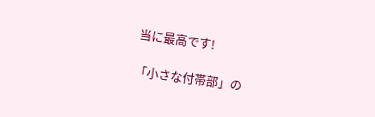当に最高です!

「小さな付帯部」の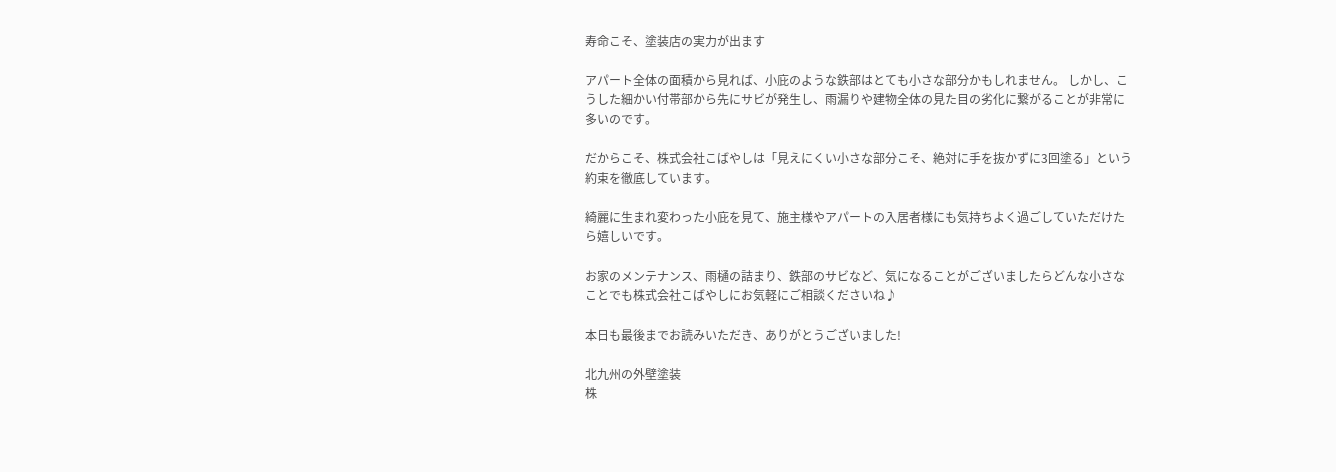寿命こそ、塗装店の実力が出ます

アパート全体の面積から見れば、小庇のような鉄部はとても小さな部分かもしれません。 しかし、こうした細かい付帯部から先にサビが発生し、雨漏りや建物全体の見た目の劣化に繋がることが非常に多いのです。

だからこそ、株式会社こばやしは「見えにくい小さな部分こそ、絶対に手を抜かずに3回塗る」という約束を徹底しています。

綺麗に生まれ変わった小庇を見て、施主様やアパートの入居者様にも気持ちよく過ごしていただけたら嬉しいです。

お家のメンテナンス、雨樋の詰まり、鉄部のサビなど、気になることがございましたらどんな小さなことでも株式会社こばやしにお気軽にご相談くださいね♪

本日も最後までお読みいただき、ありがとうございました!

北九州の外壁塗装
株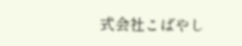式会社こばやし